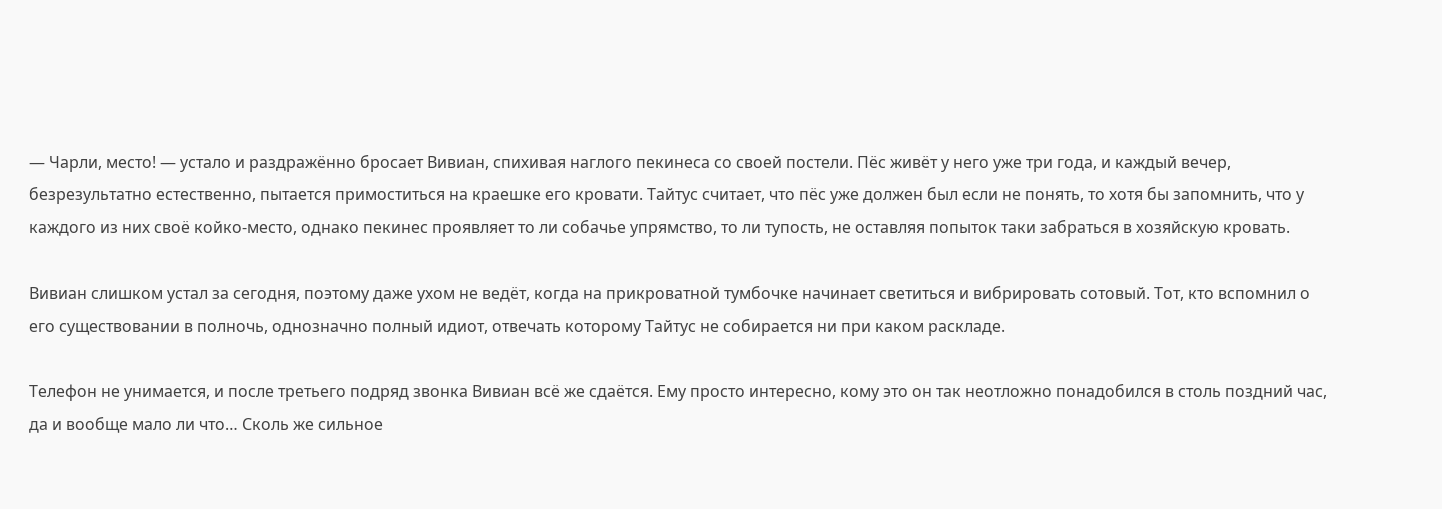— Чарли, место! — устало и раздражённо бросает Вивиан, спихивая наглого пекинеса со своей постели. Пёс живёт у него уже три года, и каждый вечер, безрезультатно естественно, пытается примоститься на краешке его кровати. Тайтус считает, что пёс уже должен был если не понять, то хотя бы запомнить, что у каждого из них своё койко-место, однако пекинес проявляет то ли собачье упрямство, то ли тупость, не оставляя попыток таки забраться в хозяйскую кровать.

Вивиан слишком устал за сегодня, поэтому даже ухом не ведёт, когда на прикроватной тумбочке начинает светиться и вибрировать сотовый. Тот, кто вспомнил о его существовании в полночь, однозначно полный идиот, отвечать которому Тайтус не собирается ни при каком раскладе.

Телефон не унимается, и после третьего подряд звонка Вивиан всё же сдаётся. Ему просто интересно, кому это он так неотложно понадобился в столь поздний час, да и вообще мало ли что… Сколь же сильное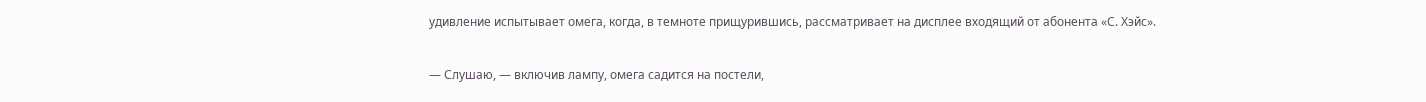удивление испытывает омега, когда, в темноте прищурившись, рассматривает на дисплее входящий от абонента «С. Хэйс».

— Слушаю, — включив лампу, омега садится на постели,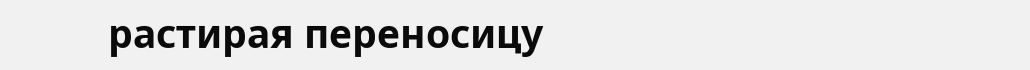растирая переносицу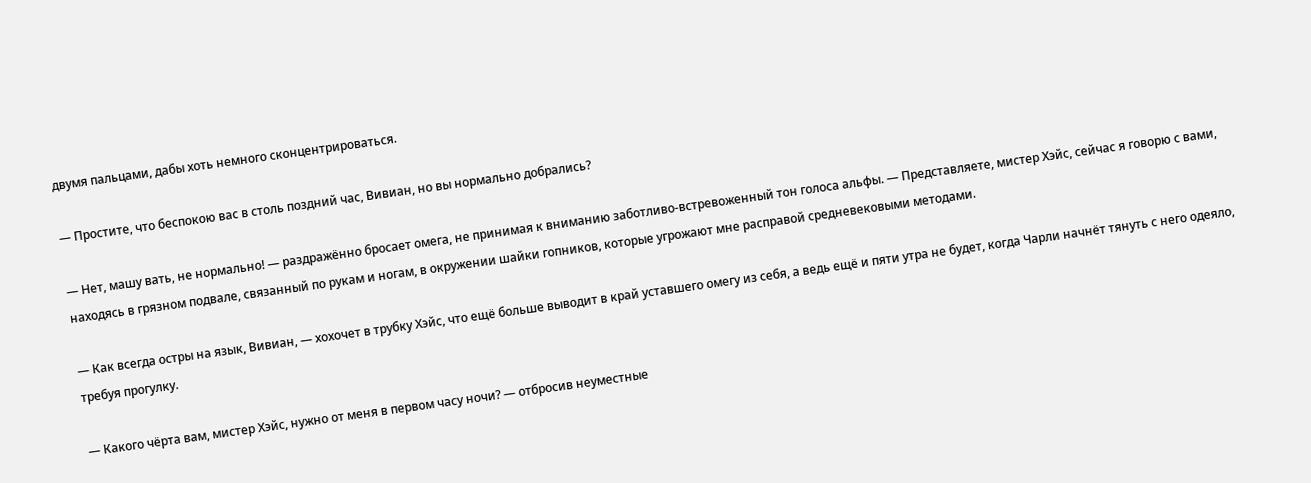двумя пальцами, дабы хоть немного сконцентрироваться.

— Простите, что беспокою вас в столь поздний час, Вивиан, но вы нормально добрались?

— Нет, машу вать, не нормально! — раздражённо бросает омега, не принимая к вниманию заботливо-встревоженный тон голоса альфы. — Представляете, мистер Хэйс, сейчас я говорю с вами, находясь в грязном подвале, связанный по рукам и ногам, в окружении шайки гопников, которые угрожают мне расправой средневековыми методами.

— Как всегда остры на язык, Вивиан, — хохочет в трубку Хэйс, что ещё больше выводит в край уставшего омегу из себя, а ведь ещё и пяти утра не будет, когда Чарли начнёт тянуть с него одеяло, требуя прогулку.

— Какого чёрта вам, мистер Хэйс, нужно от меня в первом часу ночи? — отбросив неуместные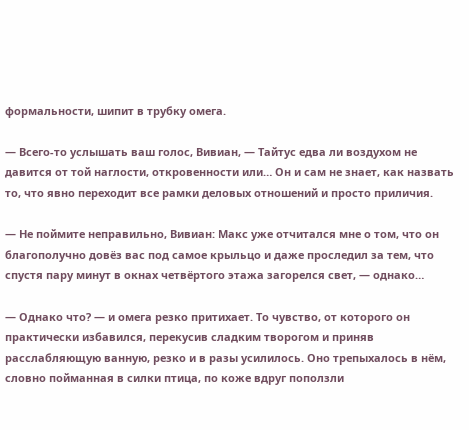формальности, шипит в трубку омега.

— Всего-то услышать ваш голос, Вивиан, — Тайтус едва ли воздухом не давится от той наглости, откровенности или… Он и сам не знает, как назвать то, что явно переходит все рамки деловых отношений и просто приличия.

— Не поймите неправильно, Вивиан: Макс уже отчитался мне о том, что он благополучно довёз вас под самое крыльцо и даже проследил за тем, что спустя пару минут в окнах четвёртого этажа загорелся свет, — однако…

— Однако что? — и омега резко притихает. То чувство, от которого он практически избавился, перекусив сладким творогом и приняв расслабляющую ванную, резко и в разы усилилось. Оно трепыхалось в нём, словно пойманная в силки птица, по коже вдруг поползли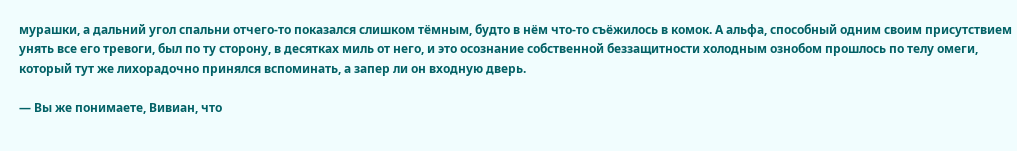мурашки, а дальний угол спальни отчего-то показался слишком тёмным, будто в нём что-то съёжилось в комок. А альфа, способный одним своим присутствием унять все его тревоги, был по ту сторону, в десятках миль от него, и это осознание собственной беззащитности холодным ознобом прошлось по телу омеги, который тут же лихорадочно принялся вспоминать, а запер ли он входную дверь.

— Вы же понимаете, Вивиан, что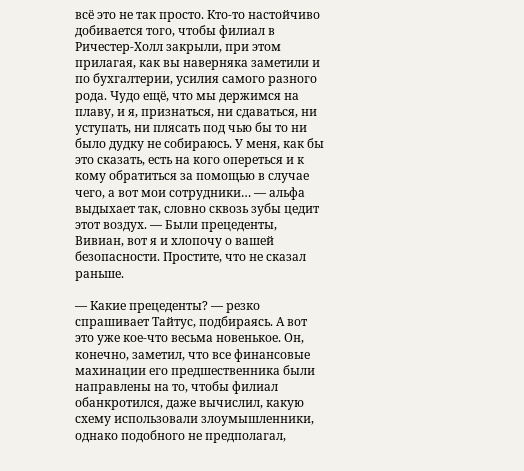всё это не так просто. Кто-то настойчиво добивается того, чтобы филиал в Ричестер-Холл закрыли, при этом прилагая, как вы наверняка заметили и по бухгалтерии, усилия самого разного рода. Чудо ещё, что мы держимся на плаву, и я, признаться, ни сдаваться, ни уступать, ни плясать под чью бы то ни было дудку не собираюсь. У меня, как бы это сказать, есть на кого опереться и к кому обратиться за помощью в случае чего, а вот мои сотрудники… — альфа выдыхает так, словно сквозь зубы цедит этот воздух. — Были прецеденты, Вивиан, вот я и хлопочу о вашей безопасности. Простите, что не сказал раньше.

— Какие прецеденты? — резко спрашивает Тайтус, подбираясь. А вот это уже кое-что весьма новенькое. Он, конечно, заметил, что все финансовые махинации его предшественника были направлены на то, чтобы филиал обанкротился, даже вычислил, какую схему использовали злоумышленники, однако подобного не предполагал,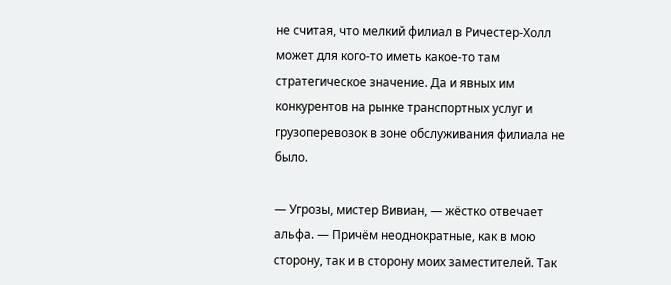не считая, что мелкий филиал в Ричестер-Холл может для кого-то иметь какое-то там стратегическое значение. Да и явных им конкурентов на рынке транспортных услуг и грузоперевозок в зоне обслуживания филиала не было.

— Угрозы, мистер Вивиан, — жёстко отвечает альфа. — Причём неоднократные, как в мою сторону, так и в сторону моих заместителей. Так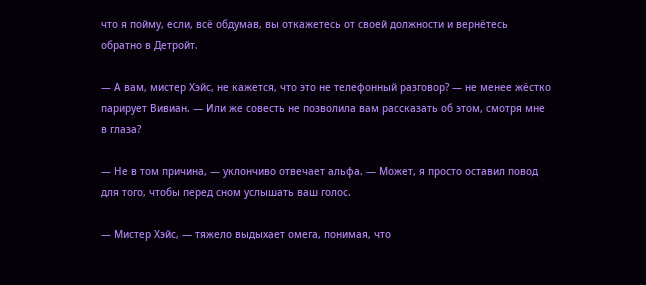что я пойму, если, всё обдумав, вы откажетесь от своей должности и вернётесь обратно в Детройт.

— А вам, мистер Хэйс, не кажется, что это не телефонный разговор? — не менее жёстко парирует Вивиан. — Или же совесть не позволила вам рассказать об этом, смотря мне в глаза?

— Не в том причина, — уклончиво отвечает альфа. — Может, я просто оставил повод для того, чтобы перед сном услышать ваш голос.

— Мистер Хэйс, — тяжело выдыхает омега, понимая, что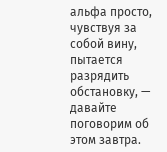альфа просто, чувствуя за собой вину, пытается разрядить обстановку, — давайте поговорим об этом завтра.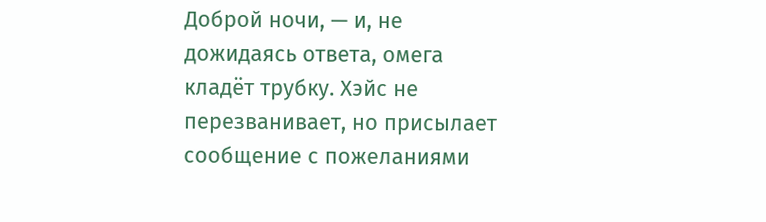Доброй ночи, — и, не дожидаясь ответа, омега кладёт трубку. Хэйс не перезванивает, но присылает сообщение с пожеланиями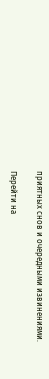приятных снов и очередными извинениями.

Перейти на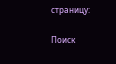страницу:

Поиск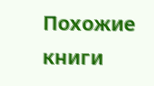Похожие книги